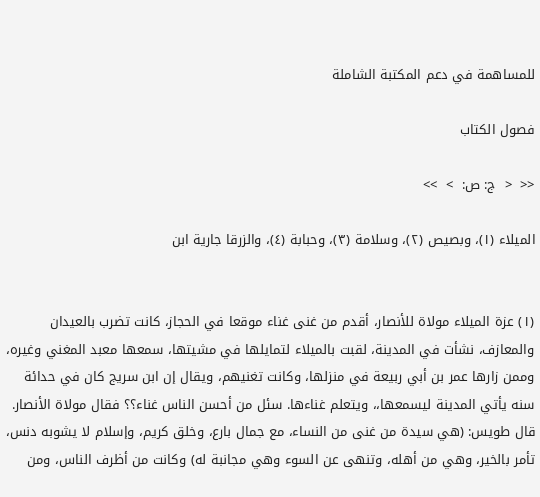للمساهمة في دعم المكتبة الشاملة

فصول الكتاب

<<  <  ج: ص:  >  >>

الميلاء (١)، وبصيص (٢)، وسلامة (٣)، وحبابة (٤)، والزرقا جارية ابن


(١) عزة الميلاء مولاة للأنصار، أقدم من غنى غناء موقعا في الحجاز، كانت تضرب بالعيدان والمعازف، نشأت في المدينة، لقبت بالميلاء لتمايلها في مشيتها، سمعها معبد المغني وغيره، وممن زارها عمر بن أبي ربيعة في منزلها، وكانت تغنيهم، ويقال إن ابن سريج كان في حدائة سنه يأتي المدينة ليسمعها،، ويتعلم غناءها. سئل من أحسن الناس غناء؟؟ فقال مولاة الأنصار. قال طويس: (هي سيدة من غنى من النساء، مع جمال بارع، وخلق كريم، وإسلام لا يشوبه دنس، تأمر بالخير، وهي من أهله، وتنهى عن السوء وهي مجانبة له) وكانت من أظرف الناس، ومن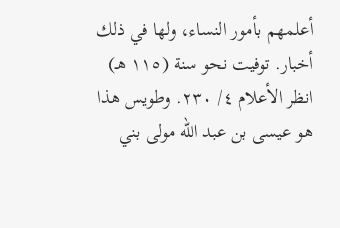أعلمهم بأمور النساء، ولها في ذلك أخبار. توفيت نحو سنة (١١٥ هـ) انظر الأعلام ٤/ ٢٣٠. وطويس هذا هو عيسى بن عبد الله مولى بني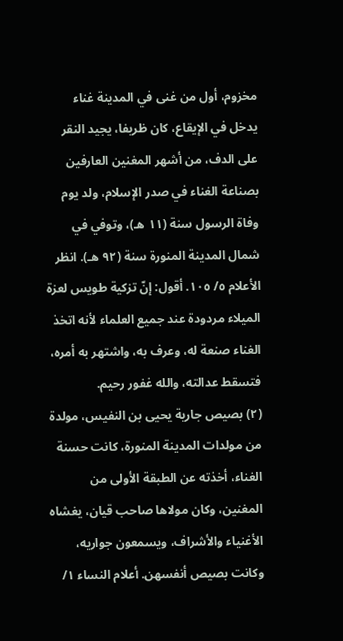مخزوم، أول من غنى في المدينة غناء يدخل في الإيقاع، كان ظريفا، يجيد النقر على الدف، من أشهر المغنين العارفين بصناعة الغناء في صدر الإسلام، ولد يوم وفاة الرسول سنة (١١ هـ)، وتوفي في شمال المدينة المنورة سنة (٩٢ هـ). انظر الأعلام ٥/ ١٠٥. أقول: إنّ تزكية طويس لعزة الميلاء مردودة عند جميع العلماء لأنه اتخذ الغناء صنعة له، وعرف به، واشتهر به أمره، فتسقط عدالته، والله غفور رحيم.
(٢) بصيص جارية يحيى بن النفيس، مولدة من مولدات المدينة المنورة، كانت حسنة الغناء، أخذته عن الطبقة الأولى من المغنين، وكان مولاها صاحب قيان، يغشاه الأغنياء والأشراف، ويسمعون جواريه، وكانت بصيص أنفسهن. أعلام النساء ١/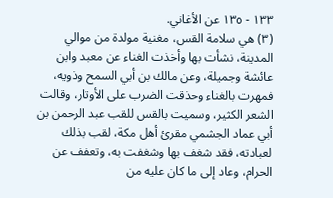١٣٣ - ١٣٥ عن الأغاني.
(٣) هي سلامة القس، مغنية مولدة من موالي المدينة، نشأت بها وأخذت الغناء عن معبد وابن عائشة وجميلة، وعن مالك بن أبي السمح وذويه، فمهرت بالغناء وحذقت الضرب على الأوتار، وقالت الشعر الكثير، وسميت بالقس للقب عبد الرحمن بن أبي عماد الجشمي مقرئ أهل مكة، لقب بذلك لعبادته، فقد شغف بها وشغفت به، وتعفف عن الحرام، وعاد إلى ما كان عليه من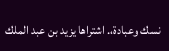نسك وعبادة،. اشتراها يزيد بن عبد الملك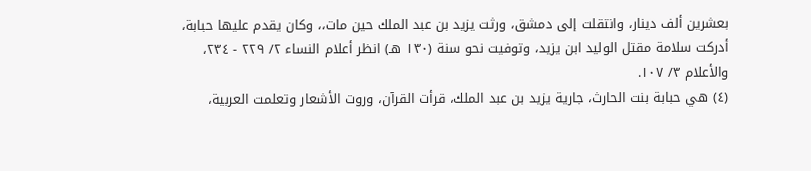بعشرين ألف دينار، وانتقلت إلى دمشق، ورثت يزيد بن عبد الملك حين مات،، وكان يقدم عليها حبابة، أدركت سلامة مقتل الوليد ابن يزيد، وتوفيت نحو سنة (١٣٠ هـ) انظر أعلام النساء ٢/ ٢٢٩ - ٢٣٤، والأعلام ٣/ ١٠٧.
(٤) هي حبابة بنت الحارث، جارية يزيد بن عبد الملك، قرأت القرآن، وروت الأشعار وتعلمت العربية،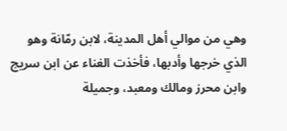وهي من موالي أهل المدينة، لابن رمّانة وهو الذي خرجها وأدبها، فأخذت الغناء عن ابن سريج وابن محرز ومالك ومعبد، وجميلة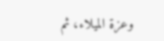وعزة الميلاء، ثم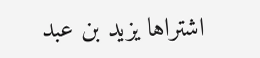اشتراها يزيد بن عبد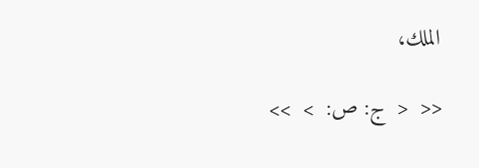الملك،

<<  <  ج: ص:  >  >>